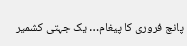پانچ فروری کا پیغام… یک جہتی کشمیر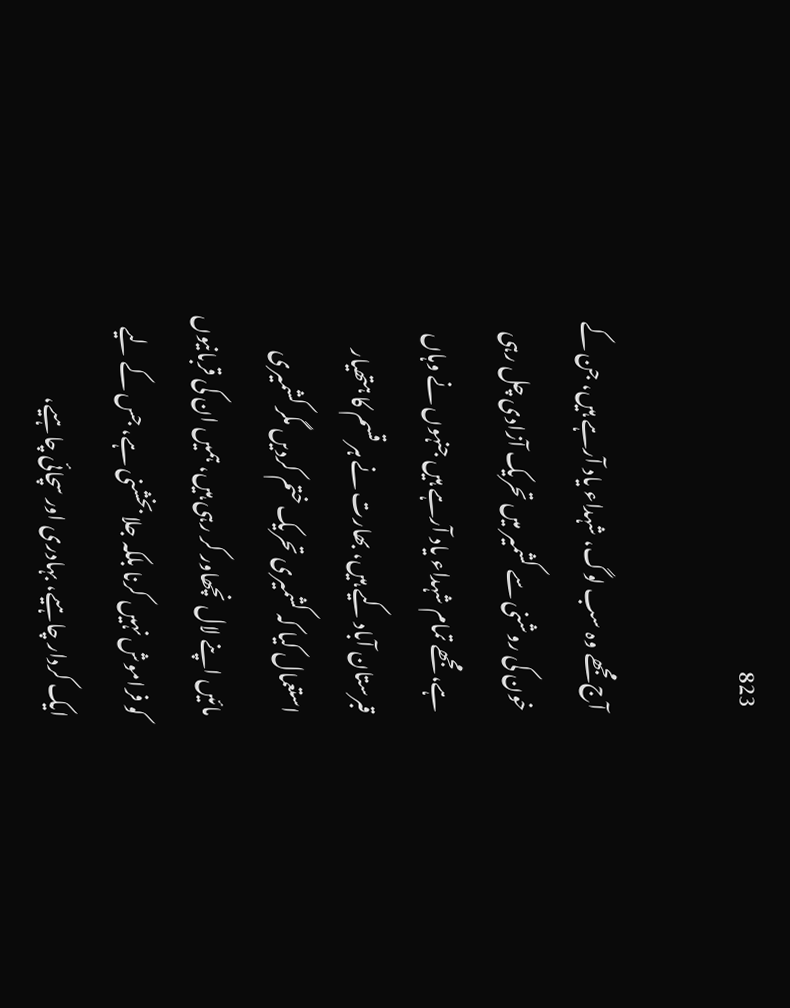823

آج مجھے وہ سب لوگ، شہداء یاد آرہے ہیں، جن کے خون کی روشنی سے کشمیر میں تحریک آزادی چل رہی ہے، مجھے تمام شہداء یاد آرہے ہیں جنہوں نے وہاں قبرستان آباد کیے ہیں، بھارت نے ہر قسم کا ہتھیار استعمال کیا کہ کشمیری تحریک ختم کردیں مگر کشمیری مائیں اپنے لال نچھاور کر رہی ہیں، ہمیں ان کی قربانیوں کو فراموش نہیں کرنا بلکہ جلا بخشنی ہے، جس کے لیے ایک کردار چاہیے، بہادری اور سچائی چاہیے،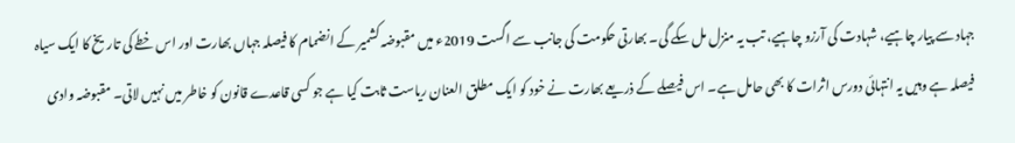جہاد سے پیار چاہیے، شہادت کی آرزو چاہیے، تب یہ منزل مل سکے گی۔ بھارتی حکومت کی جانب سے اگست 2019ء میں مقبوضہ کشمیر کے انضمام کا فیصلہ جہاں بھارت اور اس خطے کی تاریخ کا ایک سیاہ فیصلہ ہے وہیں یہ انتہائی دورس اثرات کا بھی حامل ہے۔ اس فیصلے کے ذریعے بھارت نے خود کو ایک مطلق العنان ریاست ثابت کیا ہے جو کسی قاعدے قانون کو خاطر میں نہیں لاتی۔ مقبوضہ وادی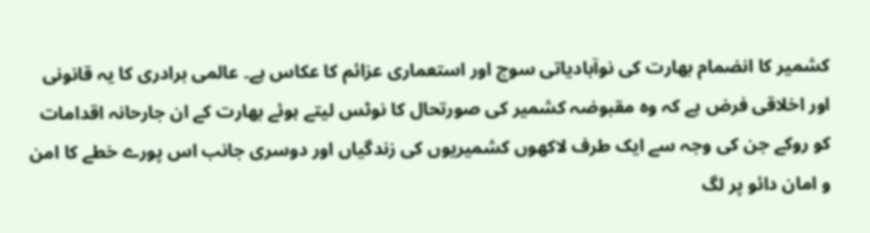کشمیر کا انضمام بھارت کی نوآبادیاتی سوچ اور استعماری عزائم کا عکاس ہے۔ عالمی برادری کا یہ قانونی اور اخلاقی فرض ہے کہ وہ مقبوضہ کشمیر کی صورتحال کا نوٹس لیتے ہوئے بھارت کے ان جارحانہ اقدامات کو روکے جن کی وجہ سے ایک طرف لاکھوں کشمیریوں کی زندگیاں اور دوسری جانب اس پورے خطے کا امن و امان دائو پر لگ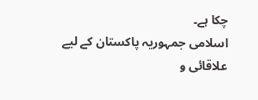چکا ہے۔
اسلامی جمہوریہ پاکستان کے لیے علاقائی و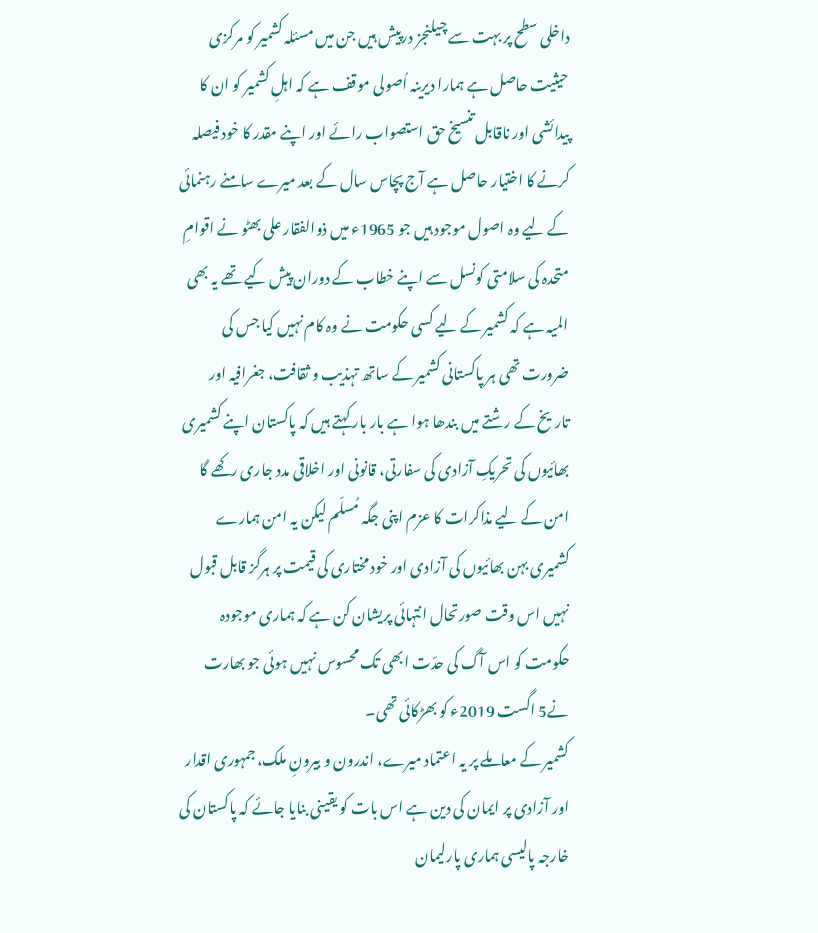داخلی سطح پر بہت سے چیلنجز درپیش ہیں جن میں مسئلہ کشمیر کو مرکزی حیثیت حاصل ہے ہمارا دیرینہ اُصولی موقف ہے کہ اہلِ کشمیر کو ان کا پیدائشی اور ناقابل تنسیخ حق استصواب رائے اور اپنے مقدر کا خود فیصلہ کرنے کا اختیار حاصل ہے آج پچاس سال کے بعد میرے سامنے رہنمائی کے لیے وہ اصول موجود ہیں جو 1965ء میں ذوالفقار علی بھٹو نے اقوامِ متحدہ کی سلامتی کونسل سے اپنے خطاب کے دوران پیش کیے تھے یہ بھی المیہ ہے کہ کشمیر کے لیے کسی حکومت نے وہ کام نہیں کیا جس کی ضرورت تھی ہر پاکستانی کشمیر کے ساتھ تہذیب و ثقافت، جغرافیہ اور تاریخ کے رشتے میں بندھا ہوا ہے بار بار کہتے ہیں کہ پاکستان اپنے کشمیری بھائیوں کی تحریکِ آزادی کی سفارتی، قانونی اور اخلاقی مدد جاری رکھے گا امن کے لیے مذاکرات کا عزم اپنی جگہ مُسلّم لیکن یہ امن ہمارے کشمیری بہن بھائیوں کی آزادی اور خود مختاری کی قیمت پر ہرگز قابل قبول نہیں اس وقت صورتحال انتہائی پریشان کن ہے کہ ہماری موجودہ حکومت کو اس آگ کی حدّت ابھی تک محسوس نہیں ہوئی جو بھارت نے5 اگست 2019ء کو بھڑکائی تھی۔
کشمیر کے معاملے پر یہ اعتماد میرے، اندرون و بیرونِ ملک، جمہوری اقدار اور آزادی پر ایمان کی دین ہے اس بات کو یقینی بنایا جائے کہ پاکستان کی خارجہ پالیسی ہماری پارلیمان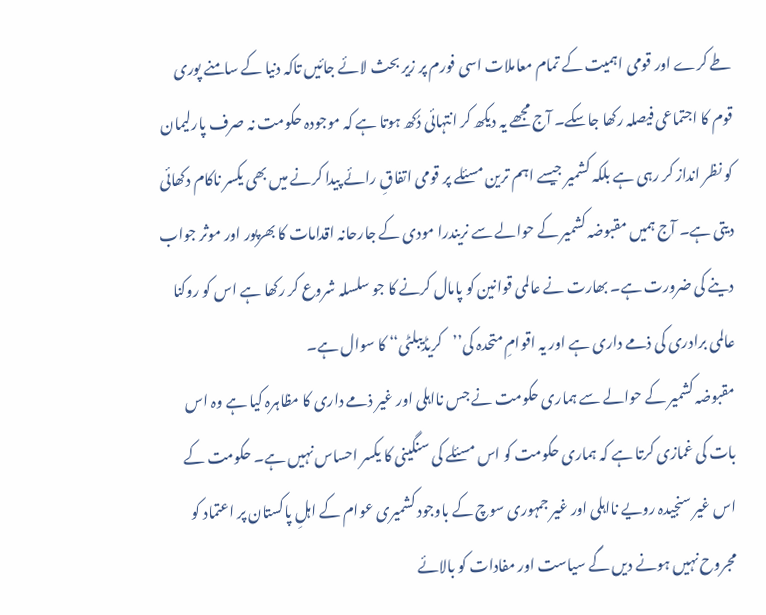طے کرے اور قومی اہمیت کے تمام معاملات اسی فورم پر زیر بحث لائے جائیں تاکہ دنیا کے سامنے پوری قوم کا اجتماعی فیصلہ رکھا جاسکے۔ آج مجھے یہ دیکھ کر انتہائی دُکھ ہوتا ہے کہ موجودہ حکومت نہ صرف پارلیمان کو نظر انداز کر رہی ہے بلکہ کشمیر جیسے اہم ترین مسئلے پر قومی اتفاقِ رائے پیدا کرنے میں بھی یکسر ناکام دکھائی دیتی ہے۔ آج ہمیں مقبوضہ کشمیر کے حوالے سے نریندرا مودی کے جارحانہ اقدامات کا بھرپور اور موثر جواب دینے کی ضرورت ہے۔ بھارت نے عالمی قوانین کو پامال کرنے کا جو سلسلہ شروع کر رکھا ہے اس کو روکنا عالمی برادری کی ذمے داری ہے اور یہ اقوامِ متحدہ کی’’کریڈیبلٹی‘‘ کا سوال ہے۔
مقبوضہ کشمیر کے حوالے سے ہماری حکومت نے جس نااہلی اور غیر ذمے داری کا مظاہرہ کیا ہے وہ اس بات کی غمازی کرتا ہے کہ ہماری حکومت کو اس مسئلے کی سنگینی کا یکسر احساس نہیں ہے۔ حکومت کے اس غیر سنجیدہ رویے نااہلی اور غیر جمہوری سوچ کے باوجود کشمیری عوام کے اہلِ پاکستان پر اعتماد کو مجروح نہیں ہونے دیں گے سیاست اور مفادات کو بالائے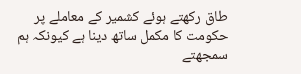طاق رکھتے ہوئے کشمیر کے معاملے پر حکومت کا مکمل ساتھ دینا ہے کیونکہ ہم سمجھتے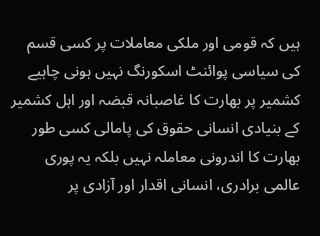ہیں کہ قومی اور ملکی معاملات پر کسی قسم کی سیاسی پوائنٹ اسکورنگ نہیں ہونی چاہیے کشمیر پر بھارت کا غاصبانہ قبضہ اور اہل کشمیر کے بنیادی انسانی حقوق کی پامالی کسی طور بھارت کا اندرونی معاملہ نہیں بلکہ یہ پوری عالمی برادری، انسانی اقدار اور آزادی پر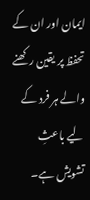ایمان اور ان کے تحفظ پر یقین رکھنے والے ہر فرد کے لیے باعثِ تشویش ہے۔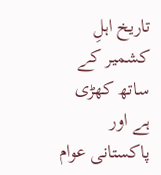تاریخ اہلِ کشمیر کے ساتھ کھڑی ہے اور پاکستانی عوام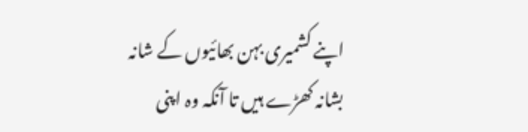اپنے کشمیری بہن بھائیوں کے شانہ بشانہ کھڑے ہیں تا آنکہ وہ اپنی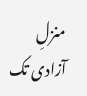منزلِ آزادی تک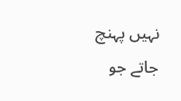نہیں پہنچ جاتے جو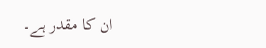ان کا مقدر ہے۔